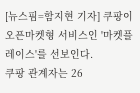[뉴스핌=함지현 기자] 쿠팡이 오픈마켓형 서비스인 '마켓플레이스'를 선보인다.
쿠팡 관계자는 26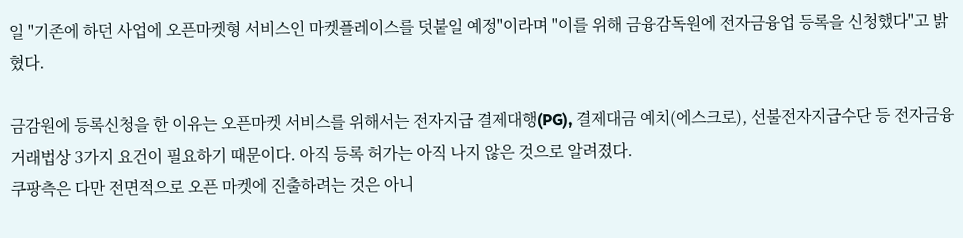일 "기존에 하던 사업에 오픈마켓형 서비스인 마켓플레이스를 덧붙일 예정"이라며 "이를 위해 금융감독원에 전자금융업 등록을 신청했다"고 밝혔다.

금감원에 등록신청을 한 이유는 오픈마켓 서비스를 위해서는 전자지급 결제대행(PG), 결제대금 예치(에스크로), 선불전자지급수단 등 전자금융거래법상 3가지 요건이 필요하기 때문이다. 아직 등록 허가는 아직 나지 않은 것으로 알려졌다.
쿠팡측은 다만 전면적으로 오픈 마켓에 진출하려는 것은 아니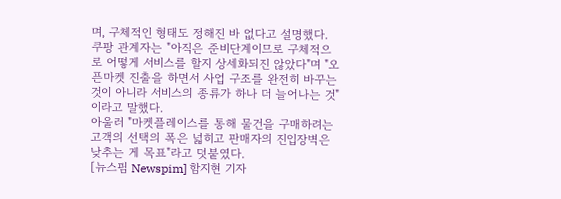며, 구체적인 형태도 정해진 바 없다고 설명했다.
쿠팡 관계자는 "아직은 준비단계이므로 구체적으로 어떻게 서비스를 할지 상세화되진 않았다"며 "오픈마켓 진출을 하면서 사업 구조를 완전히 바꾸는 것이 아니라 서비스의 종류가 하나 더 늘어나는 것"이라고 말했다.
아울러 "마켓플레이스를 통해 물건을 구매하려는 고객의 선택의 폭은 넓히고 판매자의 진입장벽은 낮추는 게 목표"라고 덧붙였다.
[뉴스핌 Newspim] 함지현 기자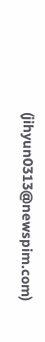(jihyun0313@newspim.com)